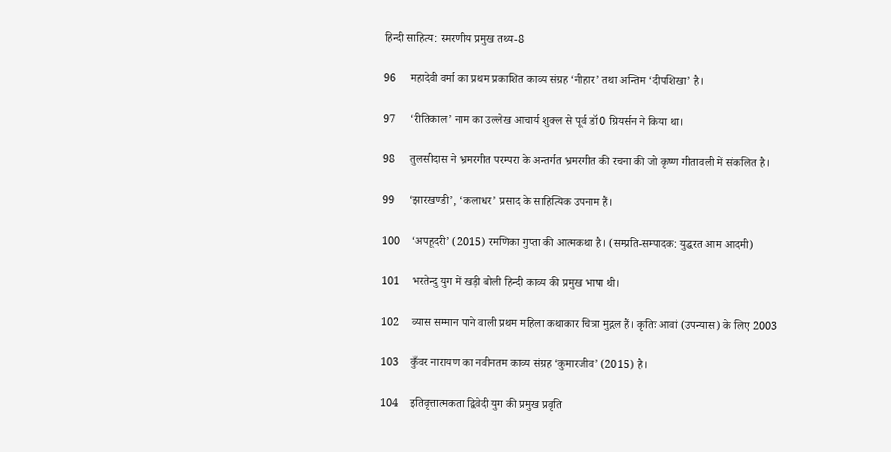हिन्दी साहित्य: स्मरणीय प्रमुख तथ्य-8

96     महादेवी वर्मा का प्रथम प्रकाशित काव्य संग्रह ‘नीहार’ तथा अन्तिम ‘दीपशिखा’ है।

97     ‘रीतिकाल’ नाम का उल्लेख आचार्य शुक्ल से पूर्व डॉ0 ग्रियर्सन ने किया था।

98     तुलसीदास ने भ्रमरगीत परम्परा के अन्तर्गत भ्रमरगीत की रचना की जो कृष्ण गीतावली में संकलित है।

99     ‘झारखण्डी’, ‘कलाधर’ प्रसाद के साहित्यिक उपनाम हैं।

100    ‘अपहूदरी’ (2015) रमणिका गुप्ता की आत्मकथा है। (सम्प्रति-सम्पादक: युद्धरत आम आदमी)

101    भरतेन्दु युग में खड़ी बोली हिन्दी काव्य की प्रमुख भाषा थी।

102    व्यास सम्मान पाने वाली प्रथम महिला कथाकार चित्रा मुद्गल हैं। कृतिः आवां (उपन्यास) के लिए 2003

103    कुँवर नारायण का नवीनतम काव्य संग्रह ‘कुमारजीव’ (2015) है।

104    इतिवृत्तात्मकता द्विवेदी युग की प्रमुख प्रवृति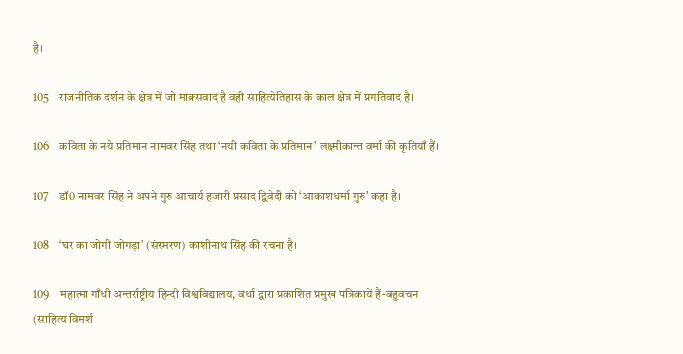है।

105    राजनीतिक दर्शन के क्षेत्र में जो माक्र्सवाद है वही साहित्येतिहास के काल क्षेत्र में प्रगतिवाद है।

106    कविता के नये प्रतिमान नामवर सिंह तथा ‘नयी कविता के प्रतिमान’ लक्ष्मीकान्त वर्मा की कृतियाँ हैं।

107    डॉ0 नामवर सिंह ने अपने गुरु आचार्य हजारी प्रसाद द्विवेदी को ‘आकाशधर्मा गुरु’ कहा है।

108    ‘घर का जोगी जोगड़ा’ (संस्मरण) काशीनाथ सिंह की रचना है।

109    महात्मा गाँधी अन्तर्राष्ट्रीय हिन्दी विश्वविद्यालय, वर्धा द्वारा प्रकाशित प्रमुख पत्रिकायें हैं-बहुवचन (साहित्य विमर्श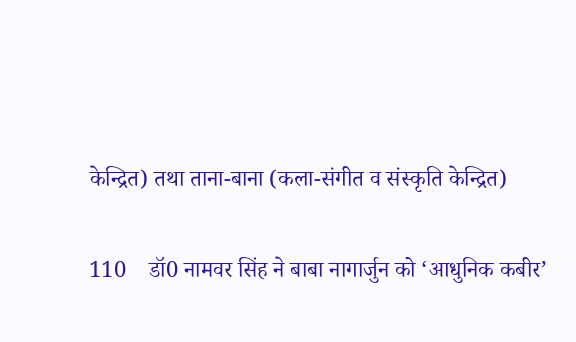केन्द्रित) तथा ताना-बाना (कला-संगीत व संस्कृति केन्द्रित)

110    डॉ0 नामवर सिंह ने बाबा नागार्जुन को ‘आधुनिक कबीर’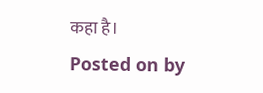कहा है।
Posted on by